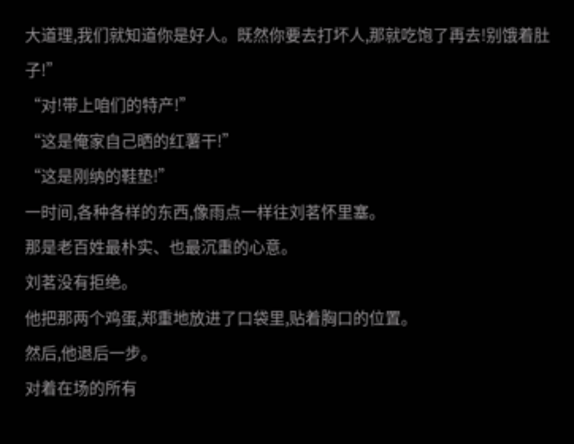大道理,我们就知道你是好人。既然你要去打坏人,那就吃饱了再去!别饿着肚子!”
“对!带上咱们的特产!”
“这是俺家自己晒的红薯干!”
“这是刚纳的鞋垫!”
一时间,各种各样的东西,像雨点一样往刘茗怀里塞。
那是老百姓最朴实、也最沉重的心意。
刘茗没有拒绝。
他把那两个鸡蛋,郑重地放进了口袋里,贴着胸口的位置。
然后,他退后一步。
对着在场的所有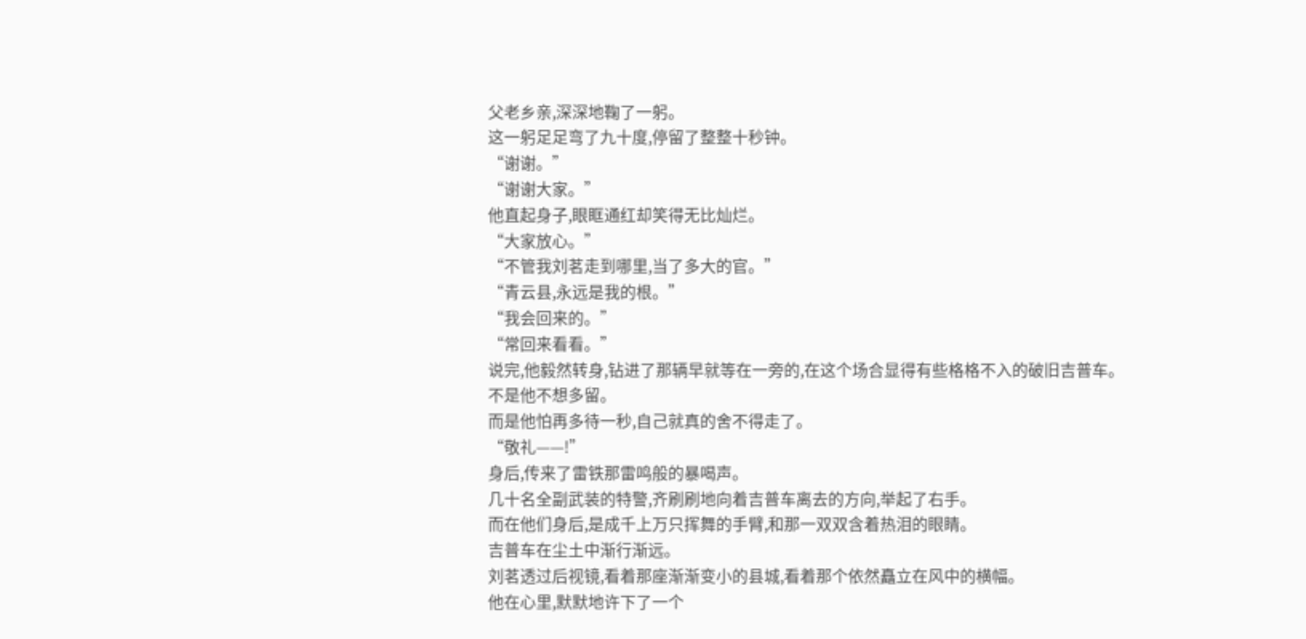父老乡亲,深深地鞠了一躬。
这一躬足足弯了九十度,停留了整整十秒钟。
“谢谢。”
“谢谢大家。”
他直起身子,眼眶通红却笑得无比灿烂。
“大家放心。”
“不管我刘茗走到哪里,当了多大的官。”
“青云县,永远是我的根。”
“我会回来的。”
“常回来看看。”
说完,他毅然转身,钻进了那辆早就等在一旁的,在这个场合显得有些格格不入的破旧吉普车。
不是他不想多留。
而是他怕再多待一秒,自己就真的舍不得走了。
“敬礼——!”
身后,传来了雷铁那雷鸣般的暴喝声。
几十名全副武装的特警,齐刷刷地向着吉普车离去的方向,举起了右手。
而在他们身后,是成千上万只挥舞的手臂,和那一双双含着热泪的眼睛。
吉普车在尘土中渐行渐远。
刘茗透过后视镜,看着那座渐渐变小的县城,看着那个依然矗立在风中的横幅。
他在心里,默默地许下了一个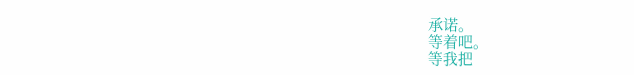承诺。
等着吧。
等我把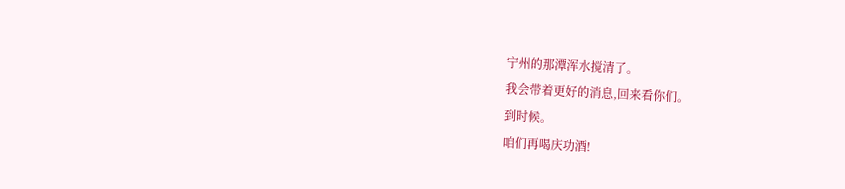宁州的那潭浑水搅清了。
我会带着更好的消息,回来看你们。
到时候。
咱们再喝庆功酒!